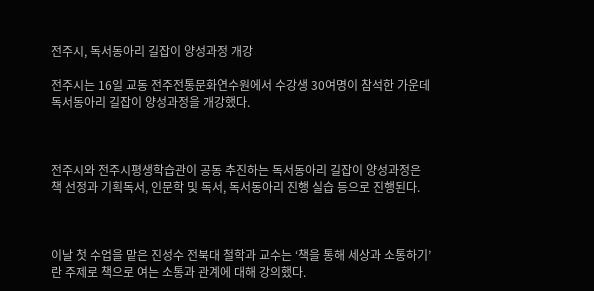전주시, 독서동아리 길잡이 양성과정 개강

전주시는 16일 교동 전주전통문화연수원에서 수강생 30여명이 참석한 가운데 독서동아리 길잡이 양성과정을 개강했다.



전주시와 전주시평생학습관이 공동 추진하는 독서동아리 길잡이 양성과정은 책 선정과 기획독서, 인문학 및 독서, 독서동아리 진행 실습 등으로 진행된다.



이날 첫 수업을 맡은 진성수 전북대 철학과 교수는 ‘책을 통해 세상과 소통하기’란 주제로 책으로 여는 소통과 관계에 대해 강의했다.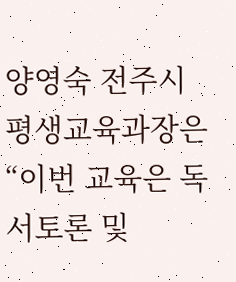양영숙 전주시 평생교육과장은 “이번 교육은 독서토론 및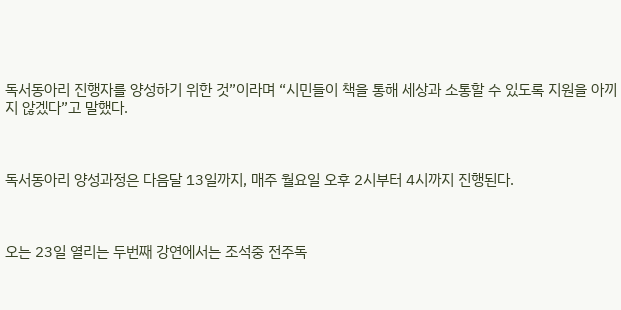독서동아리 진행자를 양성하기 위한 것”이라며 “시민들이 책을 통해 세상과 소통할 수 있도록 지원을 아끼지 않겠다”고 말했다.



독서동아리 양성과정은 다음달 13일까지, 매주 월요일 오후 2시부터 4시까지 진행된다.



오는 23일 열리는 두번째 강연에서는 조석중 전주독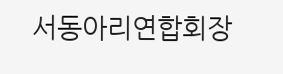서동아리연합회장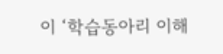이 ‘학습동아리 이해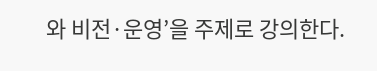와 비전·운영’을 주제로 강의한다.